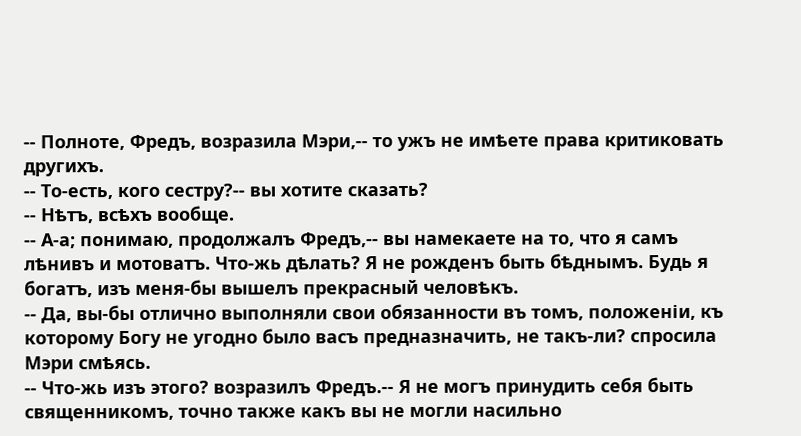-- Полноте, Фредъ, возразила Мэри,-- то ужъ не имѣете права критиковать другихъ.
-- То-есть, кого сестру?-- вы хотите сказать?
-- Нѣтъ, всѣхъ вообще.
-- А-а; понимаю, продолжалъ Фредъ,-- вы намекаете на то, что я самъ лѣнивъ и мотоватъ. Что-жь дѣлать? Я не рожденъ быть бѣднымъ. Будь я богатъ, изъ меня-бы вышелъ прекрасный человѣкъ.
-- Да, вы-бы отлично выполняли свои обязанности въ томъ, положеніи, къ которому Богу не угодно было васъ предназначить, не такъ-ли? спросила Мэри смѣясь.
-- Что-жь изъ этого? возразилъ Фредъ.-- Я не могъ принудить себя быть священникомъ, точно также какъ вы не могли насильно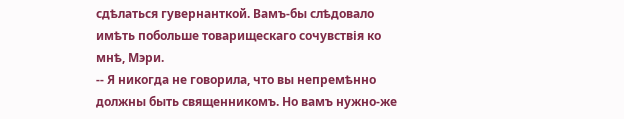сдѣлаться гувернанткой. Вамъ-бы слѣдовало имѣть побольше товарищескаго сочувствія ко мнѣ, Мэри.
-- Я никогда не говорила, что вы непремѣнно должны быть священникомъ. Но вамъ нужно-же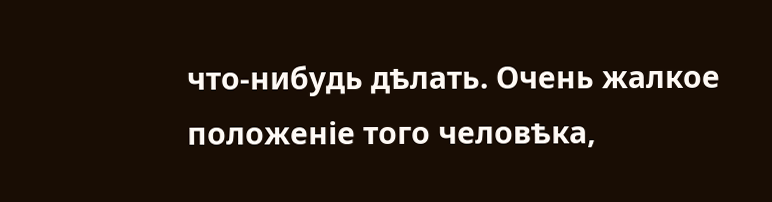что-нибудь дѣлать. Очень жалкое положеніе того человѣка,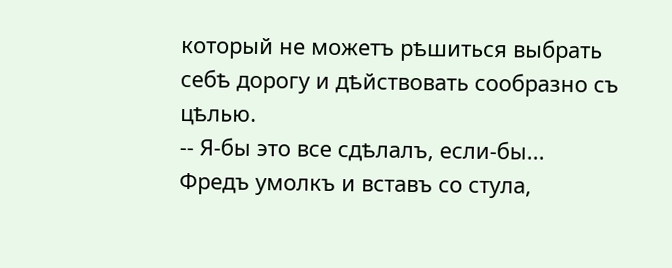который не можетъ рѣшиться выбрать себѣ дорогу и дѣйствовать сообразно съ цѣлью.
-- Я-бы это все сдѣлалъ, если-бы...
Фредъ умолкъ и вставъ со стула,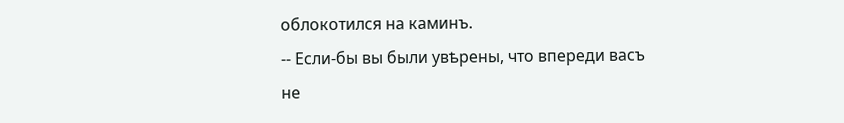облокотился на каминъ.
-- Если-бы вы были увѣрены, что впереди васъ не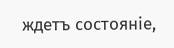ждетъ состояніе,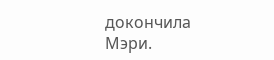докончила Мэри.